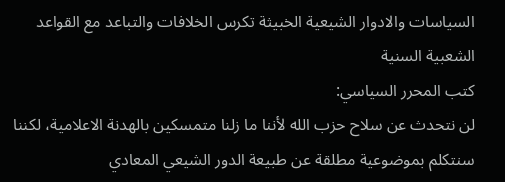السياسات والادوار الشيعية الخبيثة تكرس الخلافات والتباعد مع القواعد الشعبية السنية
كتب المحرر السياسي:
لن نتحدث عن سلاح حزب الله لأننا ما زلنا متمسكين بالهدنة الاعلامية، لكننا سنتكلم بموضوعية مطلقة عن طبيعة الدور الشيعي المعادي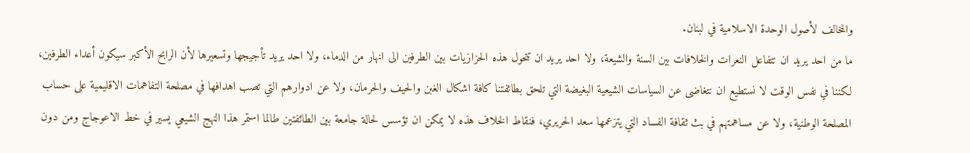والمخالف لأصول الوحدة الاسلامية في لبنان.
ما من احد يريد ان تتفاعل النعرات والخلافات بين السنة والشيعة، ولا احد يريد ان تتحول هذه الحزازيات بين الطرفين الى انهار من الدماء، ولا احد يريد تأجيجها وتسعيرها لأن الرابح الأكبر سيكون أعداء الطرفين، لكننا في نفس الوقت لا نستطيع ان نتغاضى عن السياسات الشيعية البغيضة التي تلحق بطائفتنا كافة اشكال الغبن والحيف والحرمان، ولا عن ادوارهم التي تصب اهدافها في مصلحة التفاهمات الاقليمية على حساب المصلحة الوطنية، ولا عن مساهمتهم في بث ثقافة الفساد التي يتزعمها سعد الحريري، فنقاط الخلاف هذه لا يمكن ان تؤسس لحالة جامعة بين الطائفتين طالما استمر هذا النهج الشيعي يسير في خط الاعوجاج ومن دون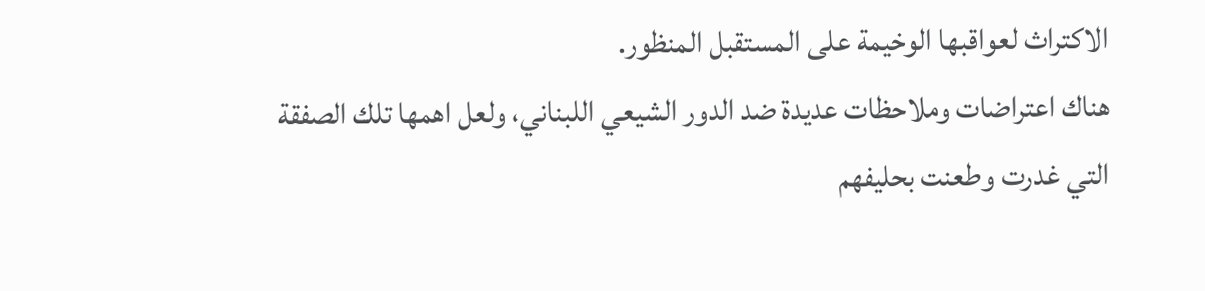الاكتراث لعواقبها الوخيمة على المستقبل المنظور.
هناك اعتراضات وملاحظات عديدة ضد الدور الشيعي اللبناني، ولعل اهمها تلك الصفقة التي غدرت وطعنت بحليفهم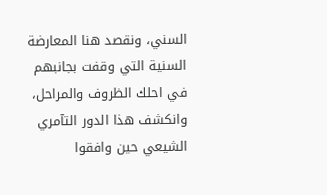السني، ونقصد هنا المعارضة السنية التي وقفت بجانبهم في احلك الظروف والمراحل، وانكشف هذا الدور التآمري الشيعي حين وافقوا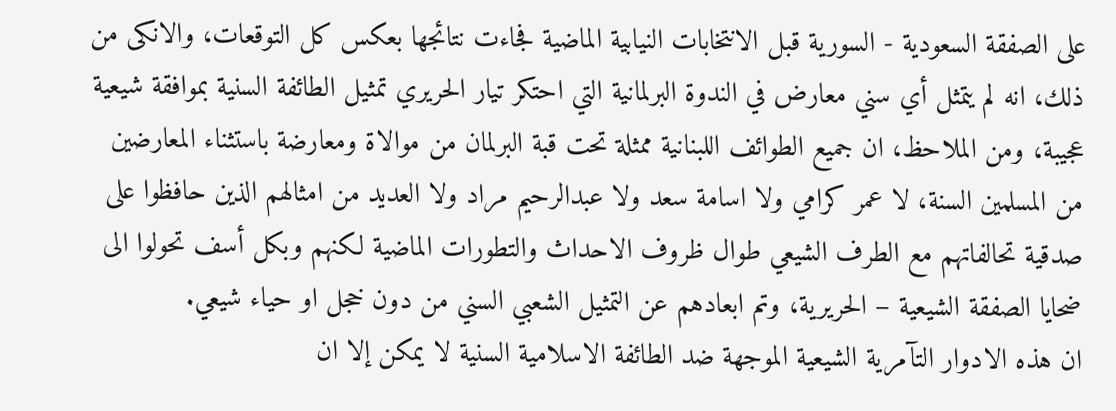على الصفقة السعودية - السورية قبل الانتخابات النيابية الماضية فجاءت نتائجها بعكس كل التوقعات، والانكى من ذلك، انه لم يتمثل أي سني معارض في الندوة البرلمانية التي احتكر تيار الحريري تمثيل الطائفة السنية بموافقة شيعية عجيبة، ومن الملاحظ، ان جميع الطوائف اللبنانية ممثلة تحت قبة البرلمان من موالاة ومعارضة باستثناء المعارضين من المسلمين السنة، لا عمر كرامي ولا اسامة سعد ولا عبدالرحيم مراد ولا العديد من امثالهم الذين حافظوا على صدقية تحالفاتهم مع الطرف الشيعي طوال ظروف الاحداث والتطورات الماضية لكنهم وبكل أسف تحولوا الى ضحايا الصفقة الشيعية – الحريرية، وتم ابعادهم عن التمثيل الشعبي السني من دون خجل او حياء شيعي.
ان هذه الادوار التآمرية الشيعية الموجهة ضد الطائفة الاسلامية السنية لا يمكن إلا ان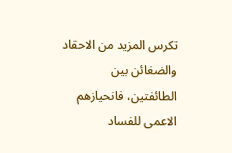تكرس المزيد من الاحقاد والضغائن بين الطائفتين، فانحيازهم الاعمى للفساد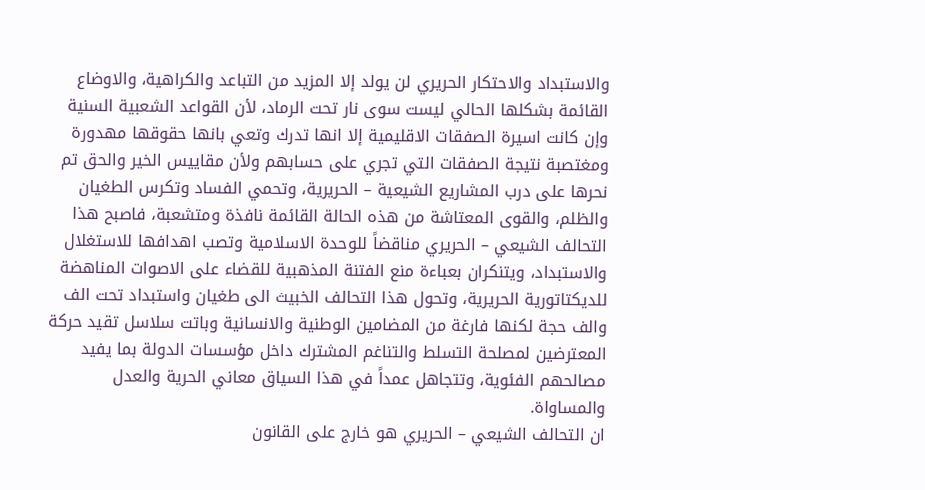والاستبداد والاحتكار الحريري لن يولد إلا المزيد من التباعد والكراهية، والاوضاع القائمة بشكلها الحالي ليست سوى نار تحت الرماد، لأن القواعد الشعبية السنية وإن كانت اسيرة الصفقات الاقليمية إلا انها تدرك وتعي بانها حقوقها مهدورة ومغتصبة نتيجة الصفقات التي تجري على حسابهم ولأن مقاييس الخير والحق تم نحرها على درب المشاريع الشيعية – الحريرية، وتحمي الفساد وتكرس الطغيان والظلم، والقوى المعتاشة من هذه الحالة القائمة نافذة ومتشعبة، فاصبح هذا التحالف الشيعي – الحريري مناقضاً للوحدة الاسلامية وتصب اهدافها للاستغلال والاستبداد، ويتنكران بعباءة منع الفتنة المذهبية للقضاء على الاصوات المناهضة للديكتاتورية الحريرية، وتحول هذا التحالف الخبيث الى طغيان واستبداد تحت الف والف حجة لكنها فارغة من المضامين الوطنية والانسانية وباتت سلاسل تقيد حركة المعترضين لمصلحة التسلط والتناغم المشترك داخل مؤسسات الدولة بما يفيد مصالحهم الفئوية، وتتجاهل عمداً في هذا السياق معاني الحرية والعدل والمساواة.
ان التحالف الشيعي – الحريري هو خارج على القانون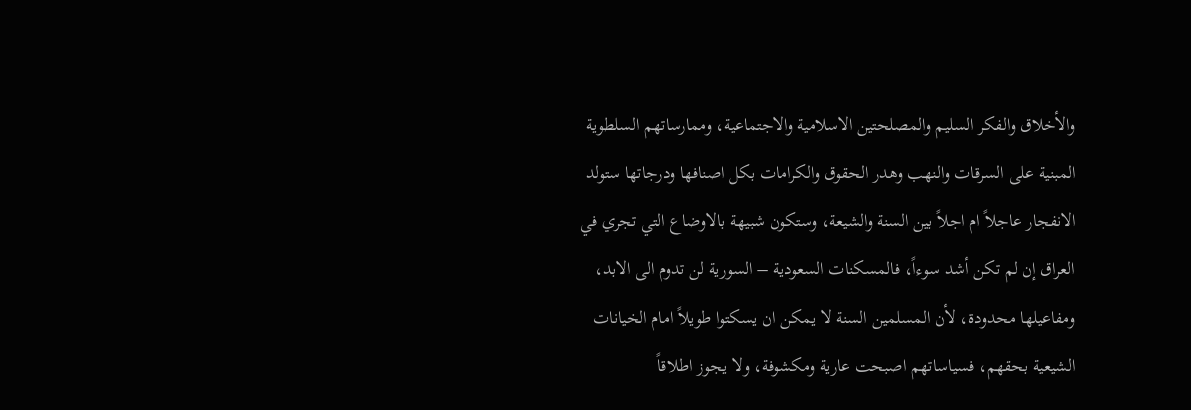والأخلاق والفكر السليم والمصلحتين الاسلامية والاجتماعية، وممارساتهم السلطوية المبنية على السرقات والنهب وهدر الحقوق والكرامات بكل اصنافها ودرجاتها ستولد الانفجار عاجلاً ام اجلاً بين السنة والشيعة، وستكون شبيهة بالاوضاع التي تجري في العراق إن لم تكن أشد سوءاً، فالمسكنات السعودية – السورية لن تدوم الى الابد، ومفاعيلها محدودة، لأن المسلمين السنة لا يمكن ان يسكتوا طويلاً امام الخيانات الشيعية بحقهم، فسياساتهم اصبحت عارية ومكشوفة، ولا يجوز اطلاقاً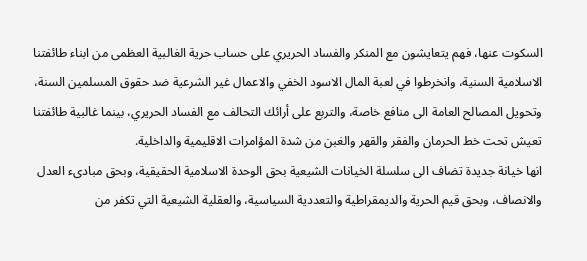السكوت عنها، فهم يتعايشون مع المنكر والفساد الحريري على حساب حرية الغالبية العظمى من ابناء طائفتنا الاسلامية السنية، وانخرطوا في لعبة المال الاسود الخفي والاعمال غير الشرعية ضد حقوق المسلمين السنة، وتحويل المصالح العامة الى منافع خاصة، والتربع على أرائك التحالف مع الفساد الحريري، بينما غالبية طائفتنا تعيش تحت خط الحرمان والفقر والقهر والغبن من شدة المؤامرات الاقليمية والداخلية.
انها خيانة جديدة تضاف الى سلسلة الخيانات الشيعية بحق الوحدة الاسلامية الحقيقية، وبحق مبادىء العدل والانصاف، وبحق قيم الحرية والديمقراطية والتعددية السياسية، والعقلية الشيعية التي تكفر من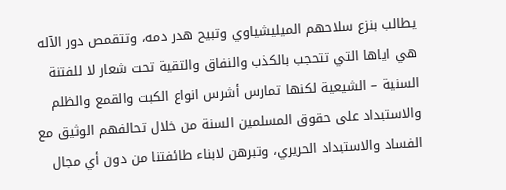يطالب بنزع سلاحهم الميليشياوي وتبيح هدر دمه، وتتقمص دور الآله هي اياها التي تتحجب بالكذب والنفاق والتقية تحت شعار لا للفتنة السنية – الشيعية لكنها تمارس أشرس انواع الكبت والقمع والظلم والاستبداد على حقوق المسلمين السنة من خلال تحالفهم الوثيق مع الفساد والاستبداد الحريري، وتبرهن لابناء طائفتنا من دون أي مجال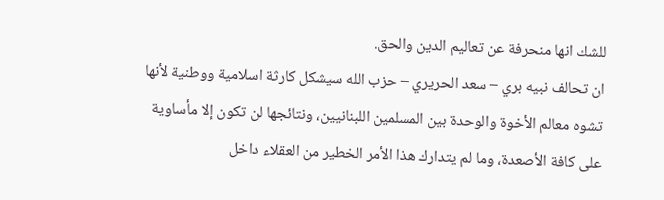للشك انها منحرفة عن تعاليم الدين والحق.
ان تحالف نبيه بري – سعد الحريري – حزب الله سيشكل كارثة اسلامية ووطنية لأنها تشوه معالم الأخوة والوحدة بين المسلمين اللبنانيين، ونتائجها لن تكون إلا مأساوية على كافة الأصعدة، وما لم يتدارك هذا الأمر الخطير من العقلاء داخل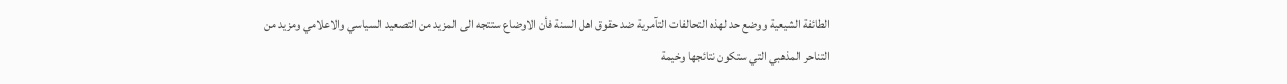الطائفة الشيعية ووضع حد لهذه التحالفات التآمرية ضد حقوق اهل السنة فأن الاوضاع ستتجه الى المزيد من التصعيد السياسي والاعلامي ومزيد من التناحر المذهبي التي ستكون نتائجها وخيمة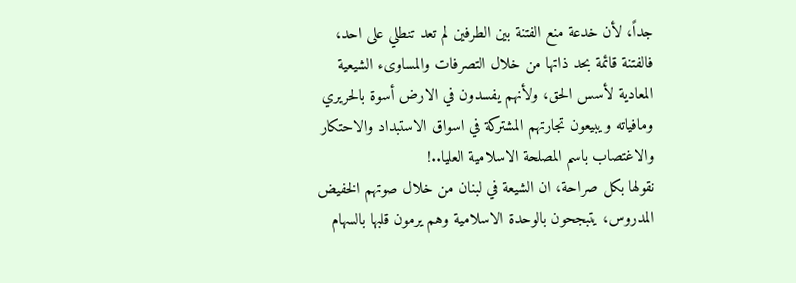جداً، لأن خدعة منع الفتنة بين الطرفين لم تعد تنطلي على احد، فالفتنة قائمة بحد ذاتها من خلال التصرفات والمساوىء الشيعية المعادية لأسس الحق، ولأنهم يفسدون في الارض أسوة بالحريري ومافياته ويبيعون تجارتهم المشتركة في اسواق الاستبداد والاحتكار والاغتصاب باسم المصلحة الاسلامية العليا..!
نقولها بكل صراحة، ان الشيعة في لبنان من خلال صوتهم الخفيض المدروس، يتبجحون بالوحدة الاسلامية وهم يرمون قلبها بالسهام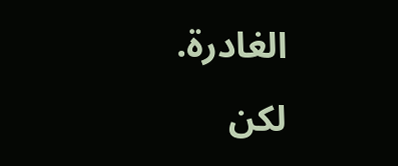الغادرة.
لكن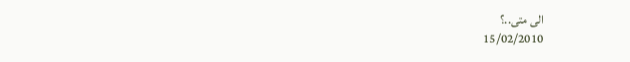الى متى..؟
15/02/2010